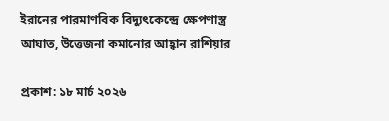ইরানের পারমাণবিক বিদ্যুৎকেন্দ্রে ক্ষেপণাস্ত্র আঘাত, উত্তেজনা কমানোর আহ্বান রাশিয়ার

প্রকাশ: ১৮ মার্চ ২০২৬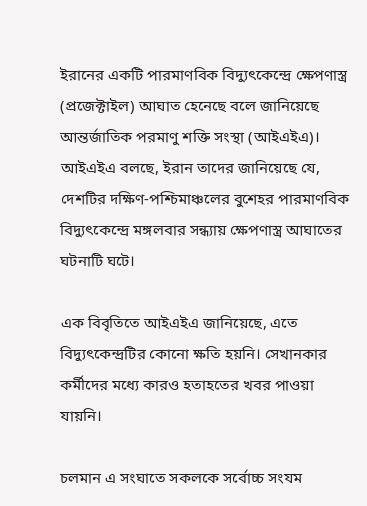ইরানের একটি পারমাণবিক বিদ্যুৎকেন্দ্রে ক্ষেপণাস্ত্র (প্রজেক্টাইল) আঘাত হেনেছে বলে জানিয়েছে আন্তর্জাতিক পরমাণু শক্তি সংস্থা (আইএইএ)। আইএইএ বলছে, ইরান তাদের জানিয়েছে যে, দেশটির দক্ষিণ-পশ্চিমাঞ্চলের বুশেহর পারমাণবিক বিদ্যুৎকেন্দ্রে মঙ্গলবার সন্ধ্যায় ক্ষেপণাস্ত্র আঘাতের ঘটনাটি ঘটে।

এক বিবৃতিতে আইএইএ জানিয়েছে, এতে বিদ্যুৎকেন্দ্রটির কোনো ক্ষতি হয়নি। সেখানকার কর্মীদের মধ্যে কারও হতাহতের খবর পাওয়া যায়নি।

চলমান এ সংঘাতে সকলকে সর্বোচ্চ সংযম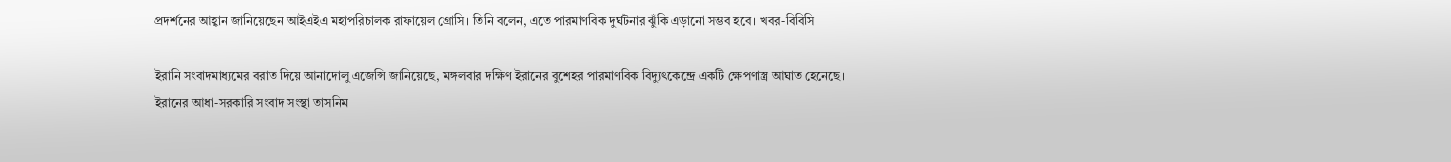প্রদর্শনের আহ্বান জানিয়েছেন আইএইএ মহাপরিচালক রাফায়েল গ্রোসি। তিনি বলেন, এতে পারমাণবিক দুর্ঘটনার ঝুঁকি এড়ানো সম্ভব হবে। খবর-বিবিসি

ইরানি সংবাদমাধ্যমের বরাত দিয়ে আনাদোলু এজেন্সি জানিয়েছে, মঙ্গলবার দক্ষিণ ইরানের বুশেহর পারমাণবিক বিদ্যুৎকেন্দ্রে একটি ক্ষেপণাস্ত্র আঘাত হেনেছে। ইরানের আধা-সরকারি সংবাদ সংস্থা তাসনিম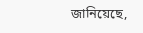জানিয়েছে,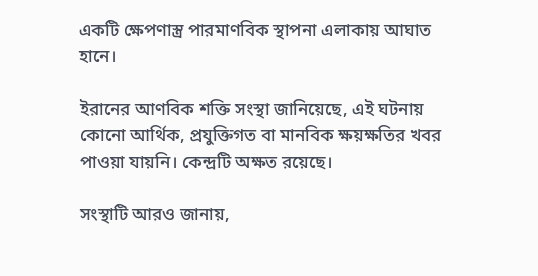একটি ক্ষেপণাস্ত্র পারমাণবিক স্থাপনা এলাকায় আঘাত হানে।

ইরানের আণবিক শক্তি সংস্থা জানিয়েছে, এই ঘটনায় কোনো আর্থিক, প্রযুক্তিগত বা মানবিক ক্ষয়ক্ষতির খবর পাওয়া যায়নি। কেন্দ্রটি অক্ষত রয়েছে।

সংস্থাটি আরও জানায়,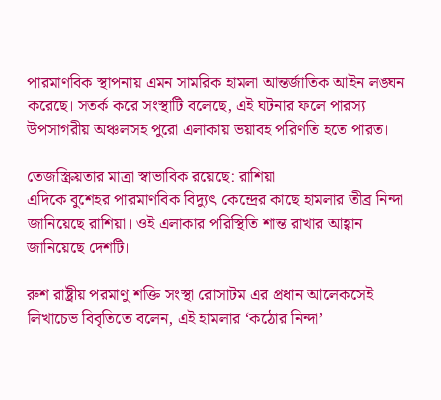পারমাণবিক স্থাপনায় এমন সামরিক হামলা আন্তর্জাতিক আইন লঙ্ঘন করেছে। সতর্ক করে সংস্থাটি বলেছে, এই ঘটনার ফলে পারস্য উপসাগরীয় অঞ্চলসহ পুরো এলাকায় ভয়াবহ পরিণতি হতে পারত।

তেজস্ক্রিয়তার মাত্রা স্বাভাবিক রয়েছে: রাশিয়া
এদিকে বুশেহর পারমাণবিক বিদ্যুৎ কেন্দ্রের কাছে হামলার তীব্র নিন্দা জানিয়েছে রাশিয়া। ওই এলাকার পরিস্থিতি শান্ত রাখার আহ্বান জানিয়েছে দেশটি।

রুশ রাষ্ট্রীয় পরমাণু শক্তি সংস্থা রোসাটম এর প্রধান আলেকসেই লিখাচেভ বিবৃতিতে বলেন, এই হামলার ‘কঠোর নিন্দা’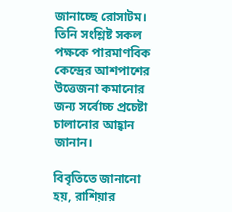জানাচ্ছে রোসাটম। তিনি সংশ্লিষ্ট সকল পক্ষকে পারমাণবিক কেন্দ্রের আশপাশের উত্তেজনা কমানোর জন্য সর্বোচ্চ প্রচেষ্টা চালানোর আহ্বান জানান।

বিবৃতিতে জানানো হয়, রাশিয়ার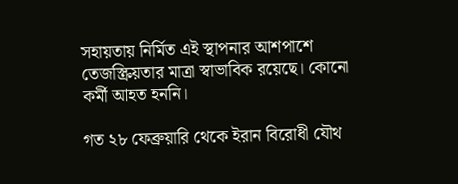সহায়তায় নির্মিত এই স্থাপনার আশপাশে তেজস্ক্রিয়তার মাত্রা স্বাভাবিক রয়েছে। কোনো কর্মী আহত হননি।

গত ২৮ ফেব্রুয়ারি থেকে ইরান বিরোধী যৌথ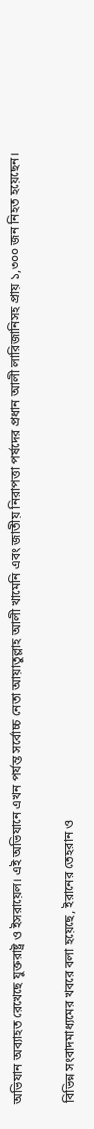অভিযান অব্যাহত রেখেছে যুক্তরাষ্ট্র ও ইসরায়েল। এই অভিযানে এখন পর্যন্ত সর্বোচ্চ নেতা আয়াতুল্লাহ আলী খামেনি এবং জাতীয় নিরাপত্তা পর্ষদের প্রধান আলী লারিজানিসহ প্রায় ১,৩০০ জন নিহত হয়েছেন।

বিভিন্ন সংবাদমাধ্যমের খবরে বলা হয়েছে, ইরানের তেহরান ও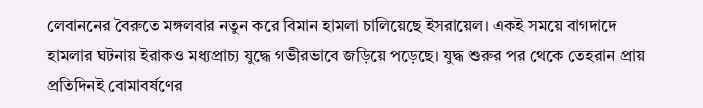লেবাননের বৈরুতে মঙ্গলবার নতুন করে বিমান হামলা চালিয়েছে ইসরায়েল। একই সময়ে বাগদাদে হামলার ঘটনায় ইরাকও মধ্যপ্রাচ্য যুদ্ধে গভীরভাবে জড়িয়ে পড়েছে। যুদ্ধ শুরুর পর থেকে তেহরান প্রায় প্রতিদিনই বোমাবর্ষণের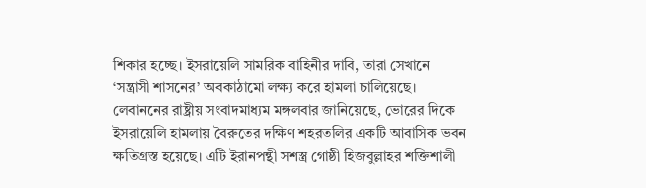শিকার হচ্ছে। ইসরায়েলি সামরিক বাহিনীর দাবি, তারা সেখানে ‘সন্ত্রাসী শাসনের’ অবকাঠামো লক্ষ্য করে হামলা চালিয়েছে। লেবাননের রাষ্ট্রীয় সংবাদমাধ্যম মঙ্গলবার জানিয়েছে, ভোরের দিকে ইসরায়েলি হামলায় বৈরুতের দক্ষিণ শহরতলির একটি আবাসিক ভবন ক্ষতিগ্রস্ত হয়েছে। এটি ইরানপন্থী সশস্ত্র গোষ্ঠী হিজবুল্লাহর শক্তিশালী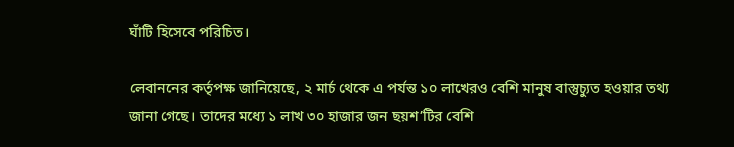ঘাঁটি হিসেবে পরিচিত।

লেবাননের কর্তৃপক্ষ জানিয়েছে, ২ মার্চ থেকে এ পর্যন্ত ১০ লাখেরও বেশি মানুষ বাস্তুচ্যুত হওয়ার তথ্য জানা গেছে। তাদের মধ্যে ১ লাখ ৩০ হাজার জন ছয়শ’টির বেশি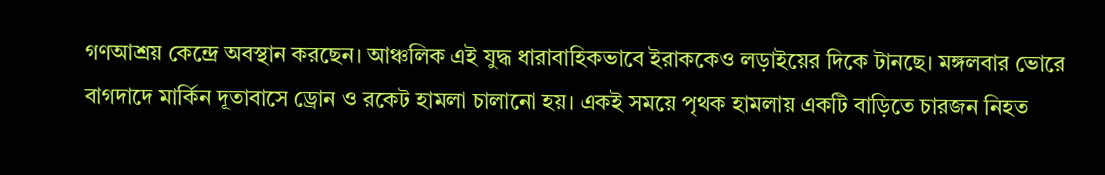গণআশ্রয় কেন্দ্রে অবস্থান করছেন। আঞ্চলিক এই যুদ্ধ ধারাবাহিকভাবে ইরাককেও লড়াইয়ের দিকে টানছে। মঙ্গলবার ভোরে বাগদাদে মার্কিন দূতাবাসে ড্রোন ও রকেট হামলা চালানো হয়। একই সময়ে পৃথক হামলায় একটি বাড়িতে চারজন নিহত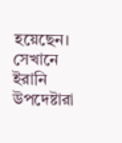হয়েছেন। সেখানে ইরানি উপদেষ্টারা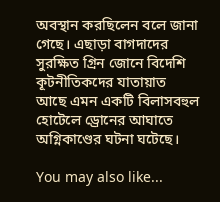অবস্থান করছিলেন বলে জানা গেছে। এছাড়া বাগদাদের সুরক্ষিত গ্রিন জোনে বিদেশি কূটনীতিকদের যাতায়াত আছে এমন একটি বিলাসবহুল হোটেলে ড্রোনের আঘাতে অগ্নিকাণ্ডের ঘটনা ঘটেছে।

You may also like...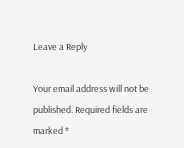Leave a Reply

Your email address will not be published. Required fields are marked *